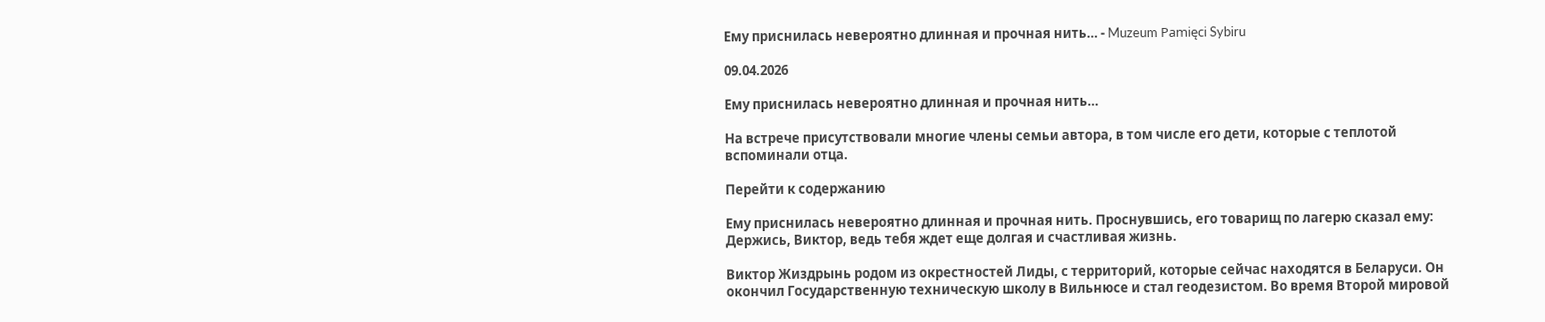Ему приснилась невероятно длинная и прочная нить… - Muzeum Pamięci Sybiru

09.04.2026

Ему приснилась невероятно длинная и прочная нить…

На встрече присутствовали многие члены семьи автора, в том числе его дети, которые с теплотой вспоминали отца.

Перейти к содержанию

Ему приснилась невероятно длинная и прочная нить. Проснувшись, его товарищ по лагерю сказал ему: Держись, Виктор, ведь тебя ждет еще долгая и счастливая жизнь.

Виктор Жиздрынь родом из окрестностей Лиды, с территорий, которые сейчас находятся в Беларуси. Он окончил Государственную техническую школу в Вильнюсе и стал геодезистом. Во время Второй мировой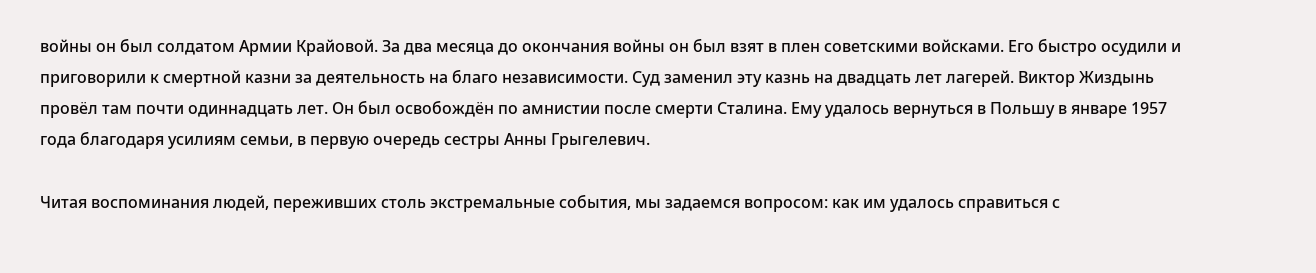войны он был солдатом Армии Крайовой. За два месяца до окончания войны он был взят в плен советскими войсками. Его быстро осудили и приговорили к смертной казни за деятельность на благо независимости. Суд заменил эту казнь на двадцать лет лагерей. Виктор Жиздынь провёл там почти одиннадцать лет. Он был освобождён по амнистии после смерти Сталина. Ему удалось вернуться в Польшу в январе 1957 года благодаря усилиям семьи, в первую очередь сестры Анны Грыгелевич.

Читая воспоминания людей, переживших столь экстремальные события, мы задаемся вопросом: как им удалось справиться с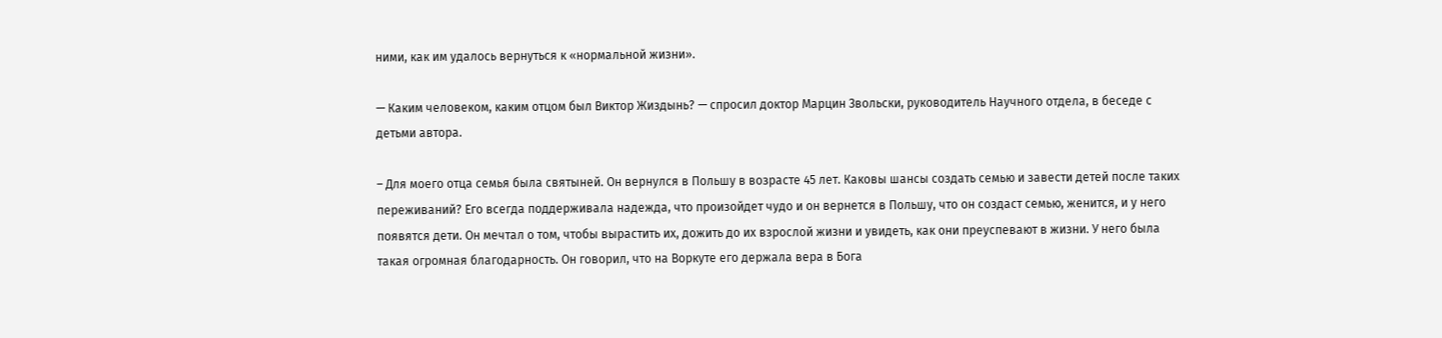ними, как им удалось вернуться к «нормальной жизни».

— Каким человеком, каким отцом был Виктор Жиздынь? — спросил доктор Марцин Звольски, руководитель Научного отдела, в беседе с детьми автора.

– Для моего отца семья была святыней. Он вернулся в Польшу в возрасте 45 лет. Каковы шансы создать семью и завести детей после таких переживаний? Его всегда поддерживала надежда, что произойдет чудо и он вернется в Польшу, что он создаст семью, женится, и у него появятся дети. Он мечтал о том, чтобы вырастить их, дожить до их взрослой жизни и увидеть, как они преуспевают в жизни. У него была такая огромная благодарность. Он говорил, что на Воркуте его держала вера в Бога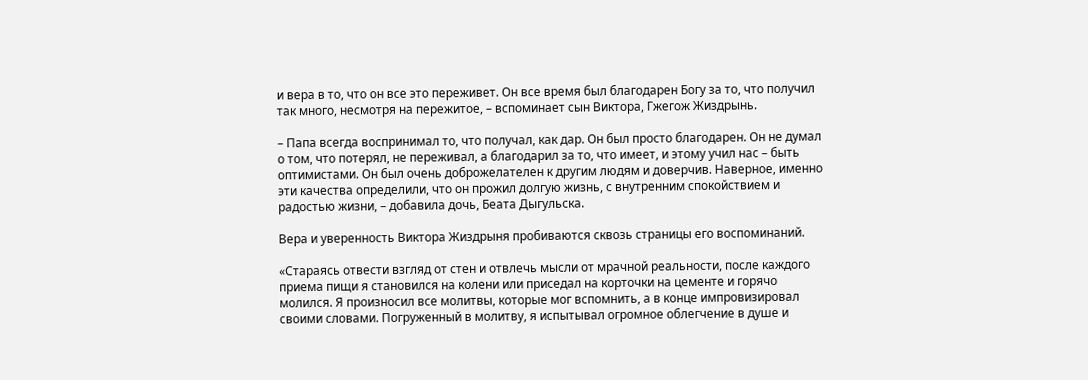и вера в то, что он все это переживет. Он все время был благодарен Богу за то, что получил так много, несмотря на пережитое, – вспоминает сын Виктора, Гжегож Жиздрынь.

– Папа всегда воспринимал то, что получал, как дар. Он был просто благодарен. Он не думал о том, что потерял, не переживал, а благодарил за то, что имеет, и этому учил нас – быть оптимистами. Он был очень доброжелателен к другим людям и доверчив. Наверное, именно эти качества определили, что он прожил долгую жизнь, с внутренним спокойствием и радостью жизни, – добавила дочь, Беата Дыгульска.

Вера и уверенность Виктора Жиздрыня пробиваются сквозь страницы его воспоминаний.

«Стараясь отвести взгляд от стен и отвлечь мысли от мрачной реальности, после каждого приема пищи я становился на колени или приседал на корточки на цементе и горячо молился. Я произносил все молитвы, которые мог вспомнить, а в конце импровизировал своими словами. Погруженный в молитву, я испытывал огромное облегчение в душе и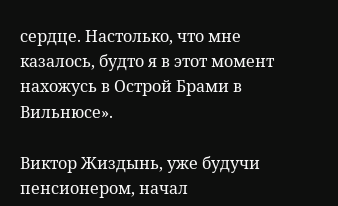сердце. Настолько, что мне казалось, будто я в этот момент нахожусь в Острой Брами в Вильнюсе».

Виктор Жиздынь, уже будучи пенсионером, начал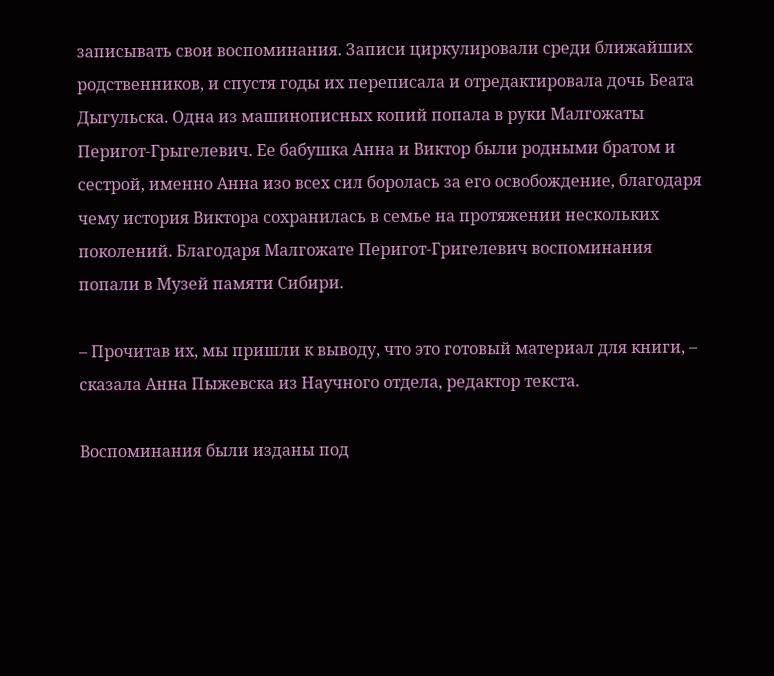записывать свои воспоминания. Записи циркулировали среди ближайших родственников, и спустя годы их переписала и отредактировала дочь Беата Дыгульска. Одна из машинописных копий попала в руки Малгожаты Перигот-Грыгелевич. Ее бабушка Анна и Виктор были родными братом и сестрой, именно Анна изо всех сил боролась за его освобождение, благодаря чему история Виктора сохранилась в семье на протяжении нескольких поколений. Благодаря Малгожате Перигот-Григелевич воспоминания попали в Музей памяти Сибири.

– Прочитав их, мы пришли к выводу, что это готовый материал для книги, – сказала Анна Пыжевска из Научного отдела, редактор текста.

Воспоминания были изданы под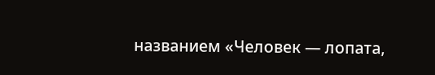названием «Человек — лопата,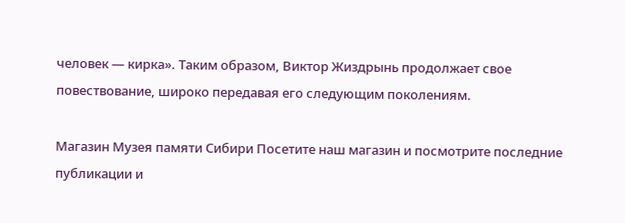человек — кирка». Таким образом, Виктор Жиздрынь продолжает свое повествование, широко передавая его следующим поколениям.

Магазин Музея памяти Сибири Посетите наш магазин и посмотрите последние публикации и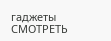гаджеты СМОТРЕТЬ